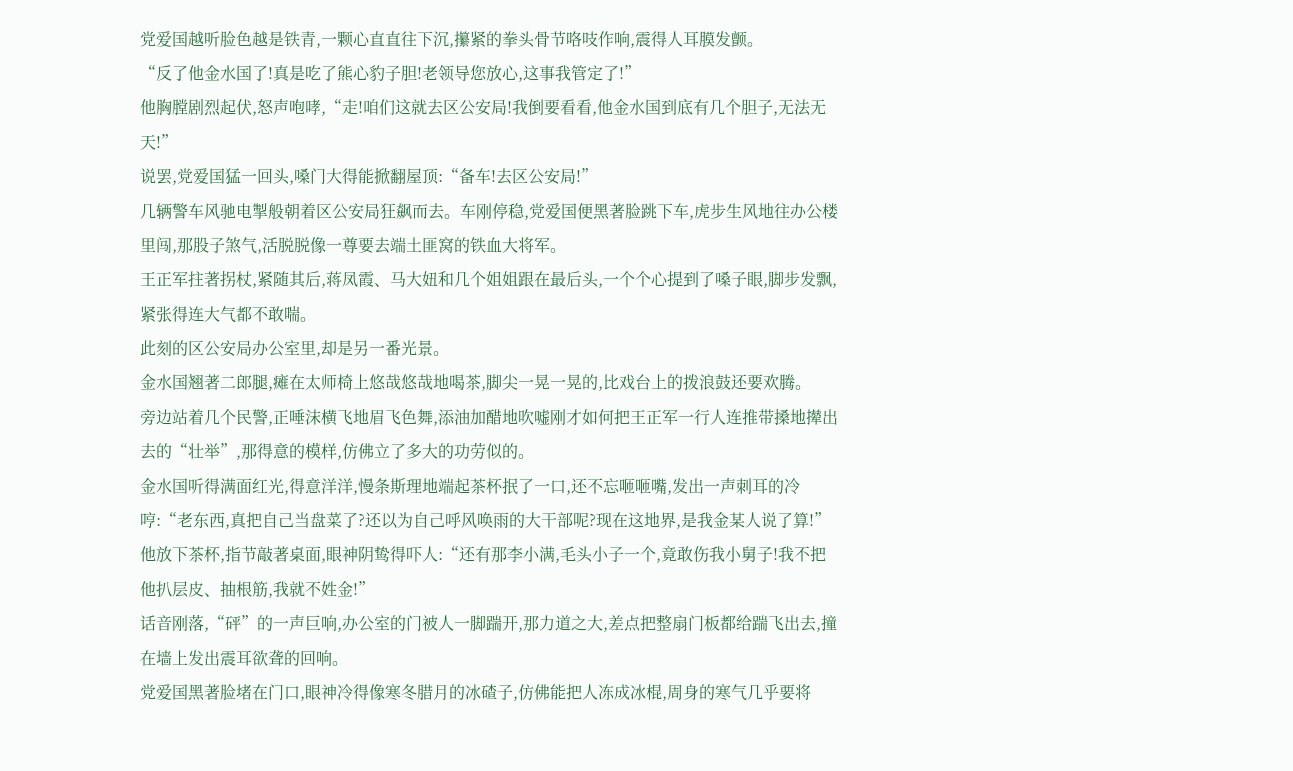党爱国越听脸色越是铁青,一颗心直直往下沉,攥紧的拳头骨节咯吱作响,震得人耳膜发颤。
“反了他金水国了!真是吃了熊心豹子胆!老领导您放心,这事我管定了!”
他胸膛剧烈起伏,怒声咆哮,“走!咱们这就去区公安局!我倒要看看,他金水国到底有几个胆子,无法无天!”
说罢,党爱国猛一回头,嗓门大得能掀翻屋顶:“备车!去区公安局!”
几辆警车风驰电掣般朝着区公安局狂飙而去。车刚停稳,党爱国便黑著脸跳下车,虎步生风地往办公楼里闯,那股子煞气,活脱脱像一尊要去端土匪窝的铁血大将军。
王正军拄著拐杖,紧随其后,蒋凤霞、马大妞和几个姐姐跟在最后头,一个个心提到了嗓子眼,脚步发飘,紧张得连大气都不敢喘。
此刻的区公安局办公室里,却是另一番光景。
金水国翘著二郎腿,瘫在太师椅上悠哉悠哉地喝茶,脚尖一晃一晃的,比戏台上的拨浪鼓还要欢腾。
旁边站着几个民警,正唾沫横飞地眉飞色舞,添油加醋地吹嘘刚才如何把王正军一行人连推带搡地撵出去的“壮举”,那得意的模样,仿佛立了多大的功劳似的。
金水国听得满面红光,得意洋洋,慢条斯理地端起茶杯抿了一口,还不忘咂咂嘴,发出一声刺耳的冷哼:“老东西,真把自己当盘菜了?还以为自己呼风唤雨的大干部呢?现在这地界,是我金某人说了算!”
他放下茶杯,指节敲著桌面,眼神阴鸷得吓人:“还有那李小满,毛头小子一个,竟敢伤我小舅子!我不把他扒层皮、抽根筋,我就不姓金!”
话音刚落,“砰”的一声巨响,办公室的门被人一脚踹开,那力道之大,差点把整扇门板都给踹飞出去,撞在墙上发出震耳欲聋的回响。
党爱国黑著脸堵在门口,眼神冷得像寒冬腊月的冰碴子,仿佛能把人冻成冰棍,周身的寒气几乎要将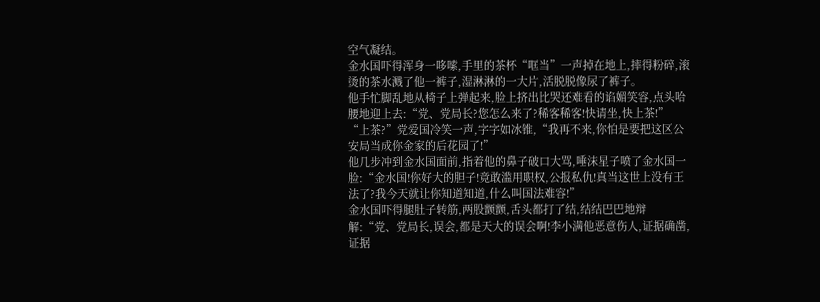空气凝结。
金水国吓得浑身一哆嗦,手里的茶杯“哐当”一声掉在地上,摔得粉碎,滚烫的茶水溅了他一裤子,湿淋淋的一大片,活脱脱像尿了裤子。
他手忙脚乱地从椅子上弹起来,脸上挤出比哭还难看的谄媚笑容,点头哈腰地迎上去:“党、党局长?您怎么来了?稀客稀客!快请坐,快上茶!”
“上茶?”党爱国冷笑一声,字字如冰锥,“我再不来,你怕是要把这区公安局当成你金家的后花园了!”
他几步冲到金水国面前,指着他的鼻子破口大骂,唾沫星子喷了金水国一脸:“金水国!你好大的胆子!竟敢滥用职权,公报私仇!真当这世上没有王法了?我今天就让你知道知道,什么叫国法难容!”
金水国吓得腿肚子转筋,两股颤颤,舌头都打了结,结结巴巴地辩解:“党、党局长,误会,都是天大的误会啊!李小满他恶意伤人,证据确凿,证据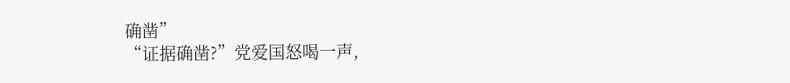确凿”
“证据确凿?”党爱国怒喝一声,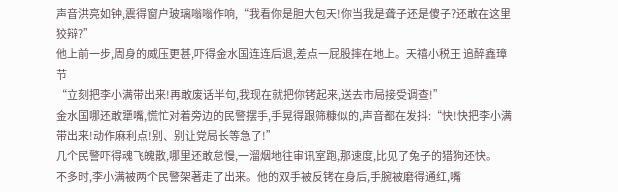声音洪亮如钟,震得窗户玻璃嗡嗡作响,“我看你是胆大包天!你当我是聋子还是傻子?还敢在这里狡辩?”
他上前一步,周身的威压更甚,吓得金水国连连后退,差点一屁股摔在地上。天禧小税王 追醉鑫璋节
“立刻把李小满带出来!再敢废话半句,我现在就把你铐起来,送去市局接受调查!”
金水国哪还敢犟嘴,慌忙对着旁边的民警摆手,手晃得跟筛糠似的,声音都在发抖:“快!快把李小满带出来!动作麻利点!别、别让党局长等急了!”
几个民警吓得魂飞魄散,哪里还敢怠慢,一溜烟地往审讯室跑,那速度,比见了兔子的猎狗还快。
不多时,李小满被两个民警架著走了出来。他的双手被反铐在身后,手腕被磨得通红,嘴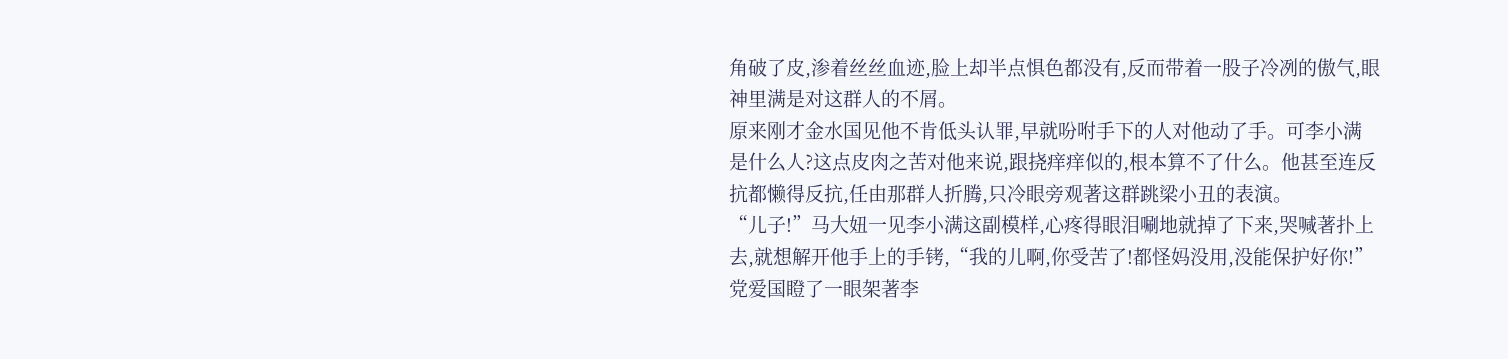角破了皮,渗着丝丝血迹,脸上却半点惧色都没有,反而带着一股子冷冽的傲气,眼神里满是对这群人的不屑。
原来刚才金水国见他不肯低头认罪,早就吩咐手下的人对他动了手。可李小满是什么人?这点皮肉之苦对他来说,跟挠痒痒似的,根本算不了什么。他甚至连反抗都懒得反抗,任由那群人折腾,只冷眼旁观著这群跳梁小丑的表演。
“儿子!”马大妞一见李小满这副模样,心疼得眼泪唰地就掉了下来,哭喊著扑上去,就想解开他手上的手铐,“我的儿啊,你受苦了!都怪妈没用,没能保护好你!”
党爱国瞪了一眼架著李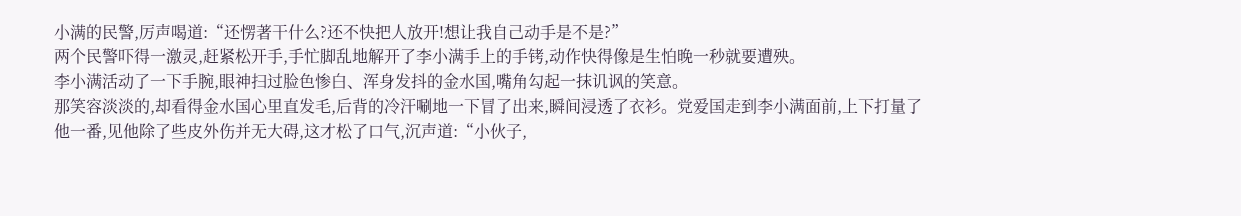小满的民警,厉声喝道:“还愣著干什么?还不快把人放开!想让我自己动手是不是?”
两个民警吓得一激灵,赶紧松开手,手忙脚乱地解开了李小满手上的手铐,动作快得像是生怕晚一秒就要遭殃。
李小满活动了一下手腕,眼神扫过脸色惨白、浑身发抖的金水国,嘴角勾起一抹讥讽的笑意。
那笑容淡淡的,却看得金水国心里直发毛,后背的冷汗唰地一下冒了出来,瞬间浸透了衣衫。党爱国走到李小满面前,上下打量了他一番,见他除了些皮外伤并无大碍,这才松了口气,沉声道:“小伙子,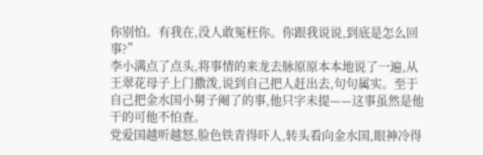你别怕。有我在,没人敢冤枉你。你跟我说说,到底是怎么回事?”
李小满点了点头,将事情的来龙去脉原原本本地说了一遍,从王翠花母子上门撒泼,说到自己把人赶出去,句句属实。至于自己把金水国小舅子阉了的事,他只字未提——这事虽然是他干的可他不怕查。
党爱国越听越怒,脸色铁青得吓人,转头看向金水国,眼神冷得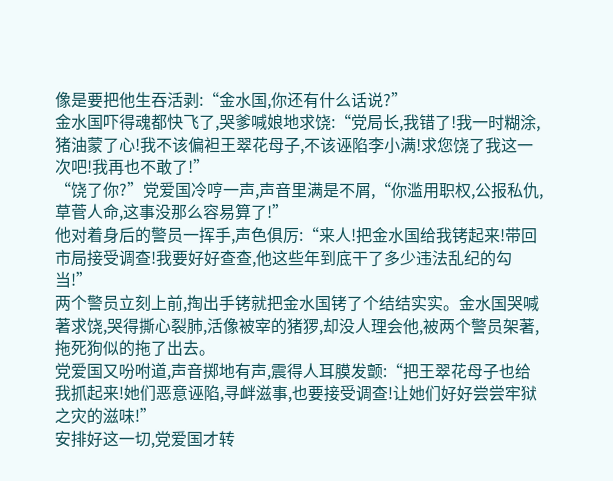像是要把他生吞活剥:“金水国,你还有什么话说?”
金水国吓得魂都快飞了,哭爹喊娘地求饶:“党局长,我错了!我一时糊涂,猪油蒙了心!我不该偏袒王翠花母子,不该诬陷李小满!求您饶了我这一次吧!我再也不敢了!”
“饶了你?”党爱国冷哼一声,声音里满是不屑,“你滥用职权,公报私仇,草菅人命,这事没那么容易算了!”
他对着身后的警员一挥手,声色俱厉:“来人!把金水国给我铐起来!带回市局接受调查!我要好好查查,他这些年到底干了多少违法乱纪的勾当!”
两个警员立刻上前,掏出手铐就把金水国铐了个结结实实。金水国哭喊著求饶,哭得撕心裂肺,活像被宰的猪猡,却没人理会他,被两个警员架著,拖死狗似的拖了出去。
党爱国又吩咐道,声音掷地有声,震得人耳膜发颤:“把王翠花母子也给我抓起来!她们恶意诬陷,寻衅滋事,也要接受调查!让她们好好尝尝牢狱之灾的滋味!”
安排好这一切,党爱国才转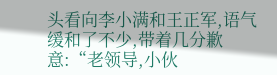头看向李小满和王正军,语气缓和了不少,带着几分歉意:“老领导,小伙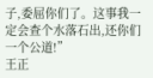子,委屈你们了。这事我一定会查个水落石出,还你们一个公道!”
王正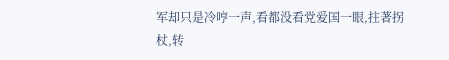军却只是冷哼一声,看都没看党爱国一眼,拄著拐杖,转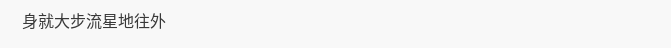身就大步流星地往外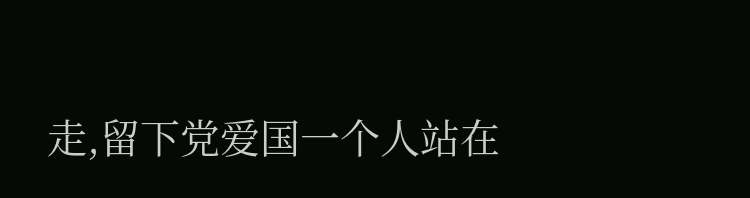走,留下党爱国一个人站在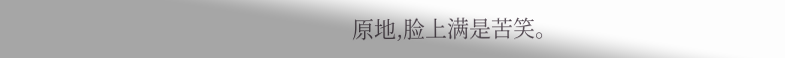原地,脸上满是苦笑。